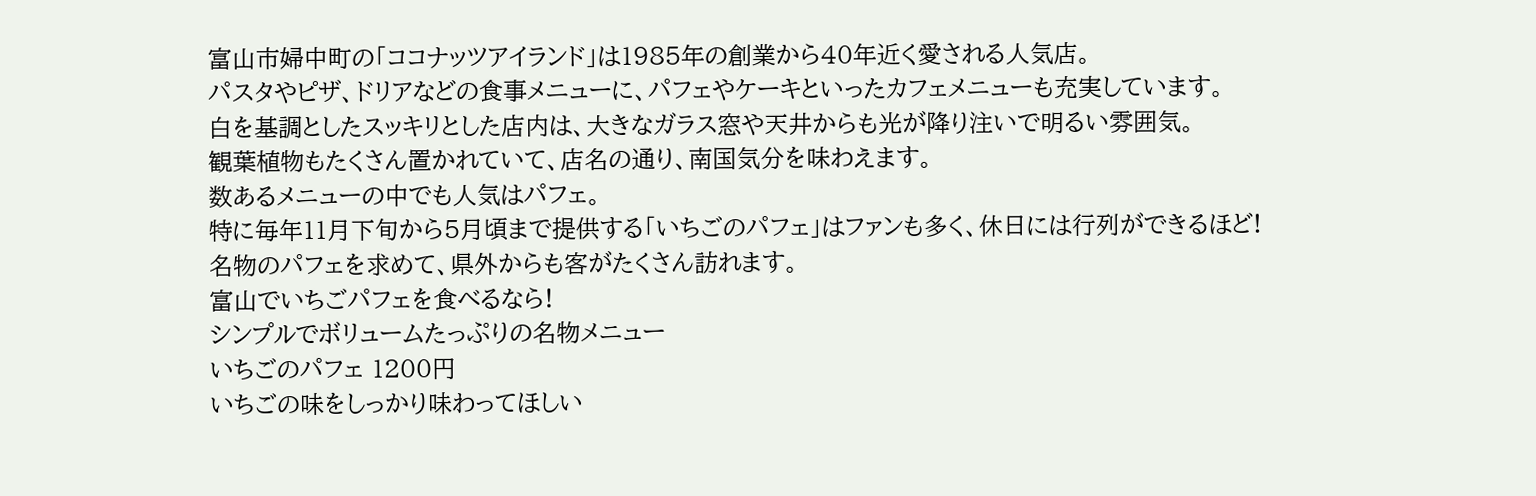富山市婦中町の「ココナッツアイランド」は1985年の創業から40年近く愛される人気店。
パスタやピザ、ドリアなどの食事メニューに、パフェやケーキといったカフェメニューも充実しています。
白を基調としたスッキリとした店内は、大きなガラス窓や天井からも光が降り注いで明るい雰囲気。
観葉植物もたくさん置かれていて、店名の通り、南国気分を味わえます。
数あるメニューの中でも人気はパフェ。
特に毎年11月下旬から5月頃まで提供する「いちごのパフェ」はファンも多く、休日には行列ができるほど!
名物のパフェを求めて、県外からも客がたくさん訪れます。
富山でいちごパフェを食べるなら!
シンプルでボリュームたっぷりの名物メニュー
いちごのパフェ 1200円
いちごの味をしっかり味わってほしい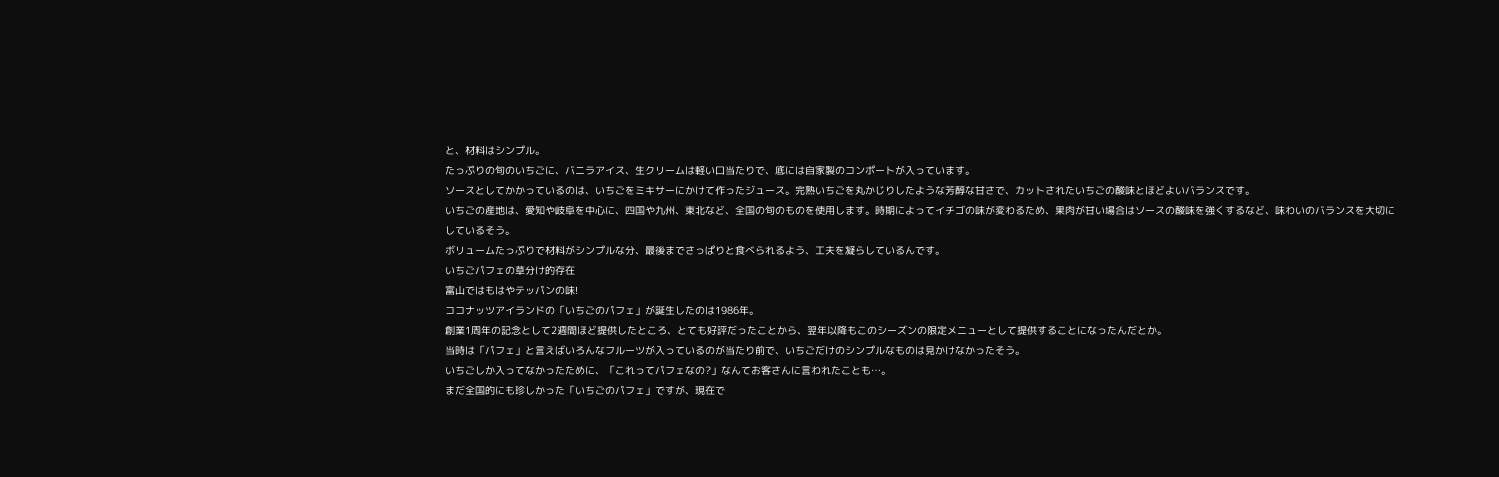と、材料はシンプル。
たっぷりの旬のいちごに、バニラアイス、生クリームは軽い口当たりで、底には自家製のコンポートが入っています。
ソースとしてかかっているのは、いちごをミキサーにかけて作ったジュース。完熟いちごを丸かじりしたような芳醇な甘さで、カットされたいちごの酸味とほどよいバランスです。
いちごの産地は、愛知や岐阜を中心に、四国や九州、東北など、全国の旬のものを使用します。時期によってイチゴの味が変わるため、果肉が甘い場合はソースの酸味を強くするなど、味わいのバランスを大切にしているそう。
ボリュームたっぷりで材料がシンプルな分、最後までさっぱりと食べられるよう、工夫を凝らしているんです。
いちごパフェの草分け的存在
富山ではもはやテッパンの味!
ココナッツアイランドの「いちごのパフェ」が誕生したのは1986年。
創業1周年の記念として2週間ほど提供したところ、とても好評だったことから、翌年以降もこのシーズンの限定メニューとして提供することになったんだとか。
当時は「パフェ」と言えばいろんなフルーツが入っているのが当たり前で、いちごだけのシンプルなものは見かけなかったそう。
いちごしか入ってなかったために、「これってパフェなの?」なんてお客さんに言われたことも…。
まだ全国的にも珍しかった「いちごのパフェ」ですが、現在で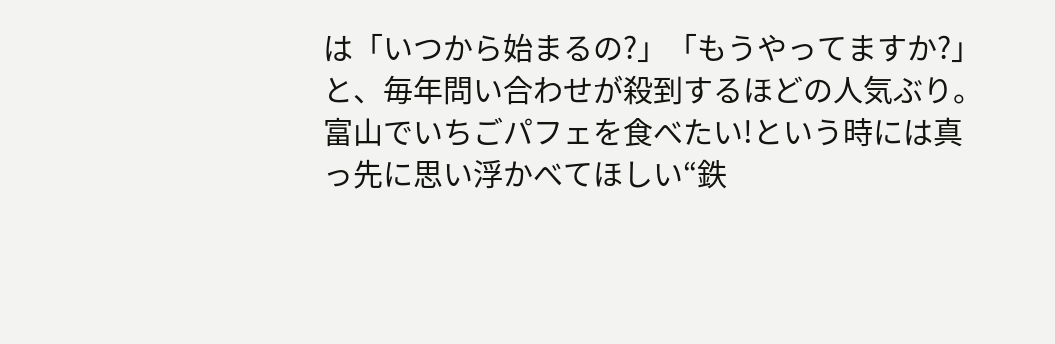は「いつから始まるの?」「もうやってますか?」と、毎年問い合わせが殺到するほどの人気ぶり。
富山でいちごパフェを食べたい!という時には真っ先に思い浮かべてほしい“鉄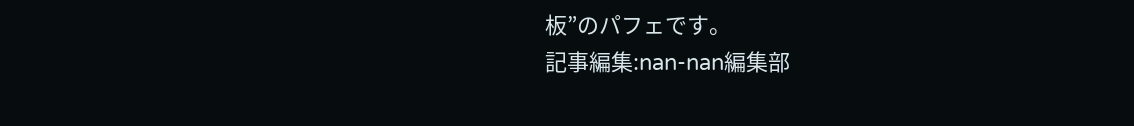板”のパフェです。
記事編集:nan-nan編集部